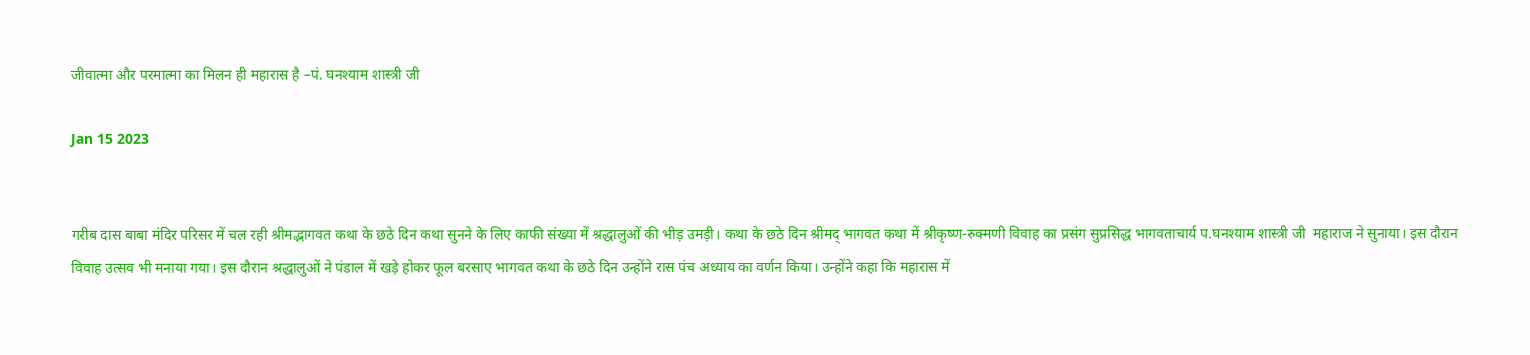जीवात्मा और परमात्मा का मिलन ही महारास है –पं. घनश्याम शास्त्री जी

Jan 15 2023


गरीब दास बाबा मंदिर परिसर में चल रही श्रीमद्भागवत कथा के छठे दिन कथा सुनने के लिए काफी संख्या में श्रद्धालुओं की भीड़ उमड़ी। कथा के छठे दिन श्रीमद् भागवत कथा में श्रीकृष्ण-रुक्मणी विवाह का प्रसंग सुप्रसिद्ध भागवताचार्य प.घनश्याम शास्त्री जी  महाराज ने सुनाया। इस दौरान विवाह उत्सव भी मनाया गया। इस दौरान श्रद्धालुओं ने पंडाल में खड़े होकर फूल बरसाए भागवत कथा के छठे दिन उन्होंने रास पंच अध्याय का वर्णन किया। उन्होंने कहा कि महारास में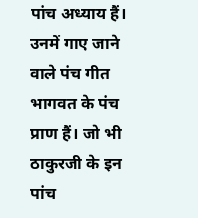पांच अध्याय हैं। उनमें गाए जाने वाले पंच गीत भागवत के पंच प्राण हैं। जो भी ठाकुरजी के इन पांच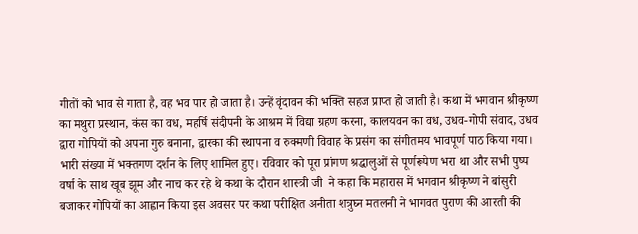गीतों को भाव से गाता है, वह भव पार हो जाता है। उन्हें वृंदावन की भक्ति सहज प्राप्त हो जाती है। कथा में भगवान श्रीकृष्ण का मथुरा प्रस्थान, कंस का वध, महर्षि संदीपनी के आश्रम में विद्या ग्रहण करना, कालयवन का वध, उधव-गोपी संवाद, उधव द्वारा गोपियों को अपना गुरु बनाना, द्वारका की स्थापना व रुक्मणी विवाह के प्रसंग का संगीतमय भावपूर्ण पाठ किया गया। भारी संख्या में भक्तगण दर्शन के लिए शामिल हुए। रविवार को पूरा प्रांगण श्रद्धालुओं से पूर्णरूपेण भरा था और सभी पुष्प वर्षा के साथ खूब झूम और नाच कर रहे थे कथा के दौरान शास्त्री जी  ने कहा कि महारास में भगवान श्रीकृष्ण ने बांसुरी बजाकर गोपियों का आह्वान किया इस अवसर पर कथा परीक्षित अनीता शत्रुघ्न मतलनी ने भागवत पुराण की आरती की